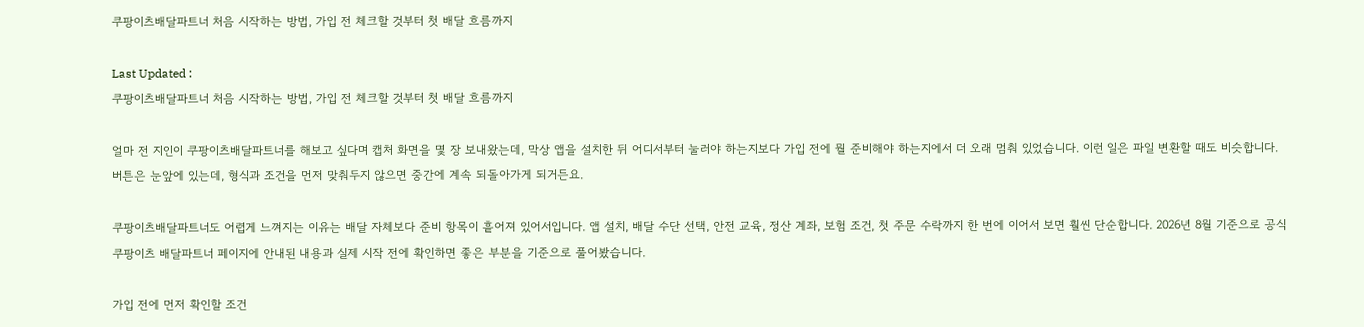쿠팡이츠배달파트너 처음 시작하는 방법, 가입 전 체크할 것부터 첫 배달 흐름까지

Last Updated :
쿠팡이츠배달파트너 처음 시작하는 방법, 가입 전 체크할 것부터 첫 배달 흐름까지

얼마 전 지인이 쿠팡이츠배달파트너를 해보고 싶다며 캡처 화면을 몇 장 보내왔는데, 막상 앱을 설치한 뒤 어디서부터 눌러야 하는지보다 가입 전에 뭘 준비해야 하는지에서 더 오래 멈춰 있었습니다. 이런 일은 파일 변환할 때도 비슷합니다. 버튼은 눈앞에 있는데, 형식과 조건을 먼저 맞춰두지 않으면 중간에 계속 되돌아가게 되거든요.

쿠팡이츠배달파트너도 어렵게 느껴지는 이유는 배달 자체보다 준비 항목이 흩어져 있어서입니다. 앱 설치, 배달 수단 선택, 안전 교육, 정산 계좌, 보험 조건, 첫 주문 수락까지 한 번에 이어서 보면 훨씬 단순합니다. 2026년 8월 기준으로 공식 쿠팡이츠 배달파트너 페이지에 안내된 내용과 실제 시작 전에 확인하면 좋은 부분을 기준으로 풀어봤습니다.

가입 전에 먼저 확인할 조건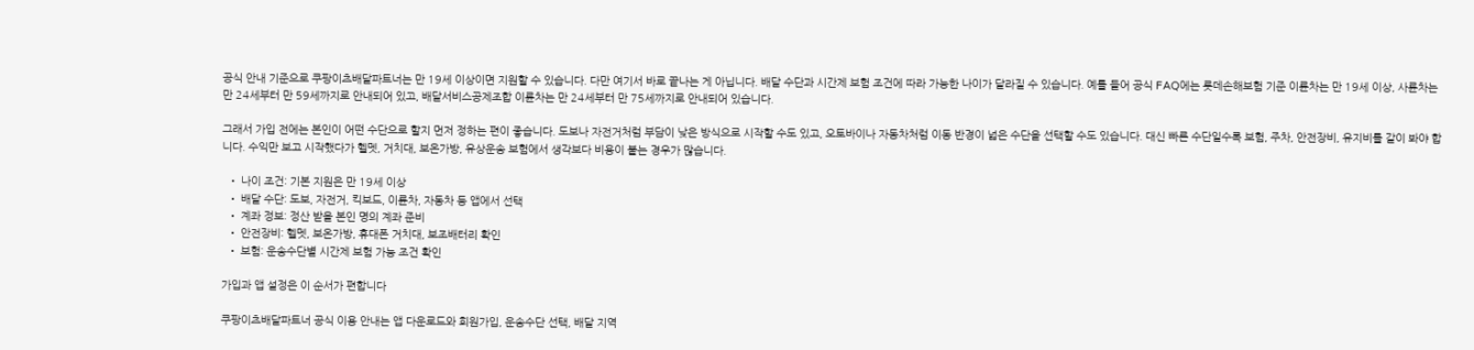공식 안내 기준으로 쿠팡이츠배달파트너는 만 19세 이상이면 지원할 수 있습니다. 다만 여기서 바로 끝나는 게 아닙니다. 배달 수단과 시간제 보험 조건에 따라 가능한 나이가 달라질 수 있습니다. 예를 들어 공식 FAQ에는 롯데손해보험 기준 이륜차는 만 19세 이상, 사륜차는 만 24세부터 만 59세까지로 안내되어 있고, 배달서비스공제조합 이륜차는 만 24세부터 만 75세까지로 안내되어 있습니다.

그래서 가입 전에는 본인이 어떤 수단으로 할지 먼저 정하는 편이 좋습니다. 도보나 자전거처럼 부담이 낮은 방식으로 시작할 수도 있고, 오토바이나 자동차처럼 이동 반경이 넓은 수단을 선택할 수도 있습니다. 대신 빠른 수단일수록 보험, 주차, 안전장비, 유지비를 같이 봐야 합니다. 수익만 보고 시작했다가 헬멧, 거치대, 보온가방, 유상운송 보험에서 생각보다 비용이 붙는 경우가 많습니다.

  • 나이 조건: 기본 지원은 만 19세 이상
  • 배달 수단: 도보, 자전거, 킥보드, 이륜차, 자동차 등 앱에서 선택
  • 계좌 정보: 정산 받을 본인 명의 계좌 준비
  • 안전장비: 헬멧, 보온가방, 휴대폰 거치대, 보조배터리 확인
  • 보험: 운송수단별 시간제 보험 가능 조건 확인

가입과 앱 설정은 이 순서가 편합니다

쿠팡이츠배달파트너 공식 이용 안내는 앱 다운로드와 회원가입, 운송수단 선택, 배달 지역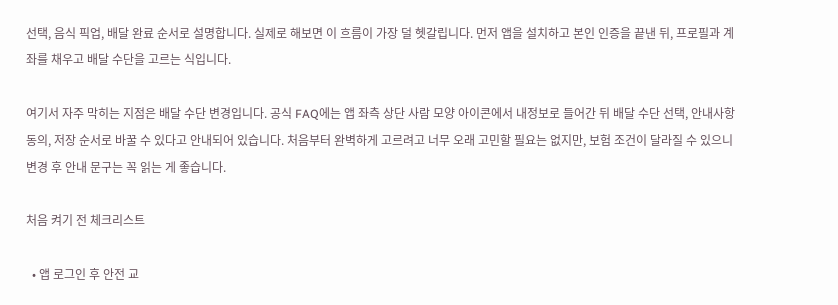선택, 음식 픽업, 배달 완료 순서로 설명합니다. 실제로 해보면 이 흐름이 가장 덜 헷갈립니다. 먼저 앱을 설치하고 본인 인증을 끝낸 뒤, 프로필과 계좌를 채우고 배달 수단을 고르는 식입니다.

여기서 자주 막히는 지점은 배달 수단 변경입니다. 공식 FAQ에는 앱 좌측 상단 사람 모양 아이콘에서 내정보로 들어간 뒤 배달 수단 선택, 안내사항 동의, 저장 순서로 바꿀 수 있다고 안내되어 있습니다. 처음부터 완벽하게 고르려고 너무 오래 고민할 필요는 없지만, 보험 조건이 달라질 수 있으니 변경 후 안내 문구는 꼭 읽는 게 좋습니다.

처음 켜기 전 체크리스트

  • 앱 로그인 후 안전 교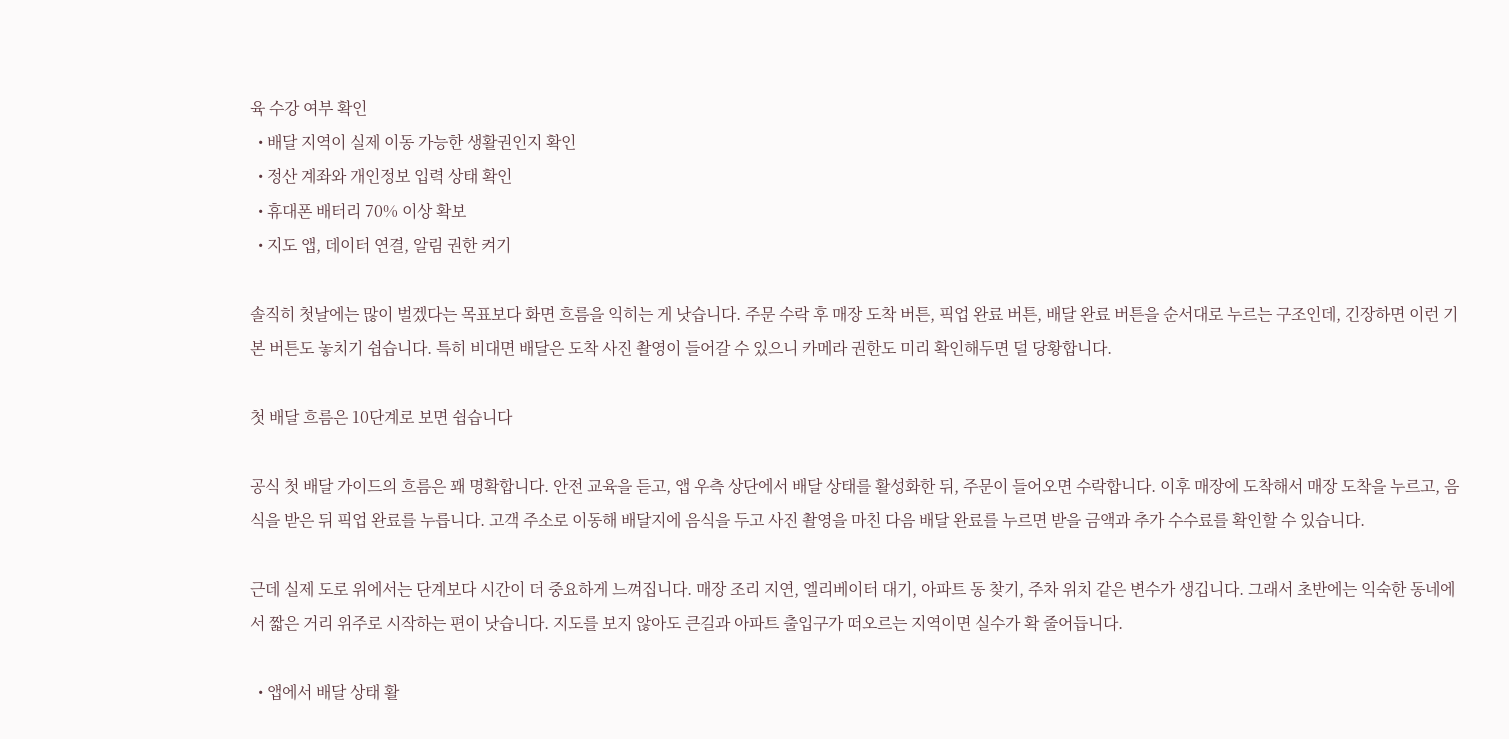육 수강 여부 확인
  • 배달 지역이 실제 이동 가능한 생활권인지 확인
  • 정산 계좌와 개인정보 입력 상태 확인
  • 휴대폰 배터리 70% 이상 확보
  • 지도 앱, 데이터 연결, 알림 권한 켜기

솔직히 첫날에는 많이 벌겠다는 목표보다 화면 흐름을 익히는 게 낫습니다. 주문 수락 후 매장 도착 버튼, 픽업 완료 버튼, 배달 완료 버튼을 순서대로 누르는 구조인데, 긴장하면 이런 기본 버튼도 놓치기 쉽습니다. 특히 비대면 배달은 도착 사진 촬영이 들어갈 수 있으니 카메라 권한도 미리 확인해두면 덜 당황합니다.

첫 배달 흐름은 10단계로 보면 쉽습니다

공식 첫 배달 가이드의 흐름은 꽤 명확합니다. 안전 교육을 듣고, 앱 우측 상단에서 배달 상태를 활성화한 뒤, 주문이 들어오면 수락합니다. 이후 매장에 도착해서 매장 도착을 누르고, 음식을 받은 뒤 픽업 완료를 누릅니다. 고객 주소로 이동해 배달지에 음식을 두고 사진 촬영을 마친 다음 배달 완료를 누르면 받을 금액과 추가 수수료를 확인할 수 있습니다.

근데 실제 도로 위에서는 단계보다 시간이 더 중요하게 느껴집니다. 매장 조리 지연, 엘리베이터 대기, 아파트 동 찾기, 주차 위치 같은 변수가 생깁니다. 그래서 초반에는 익숙한 동네에서 짧은 거리 위주로 시작하는 편이 낫습니다. 지도를 보지 않아도 큰길과 아파트 출입구가 떠오르는 지역이면 실수가 확 줄어듭니다.

  • 앱에서 배달 상태 활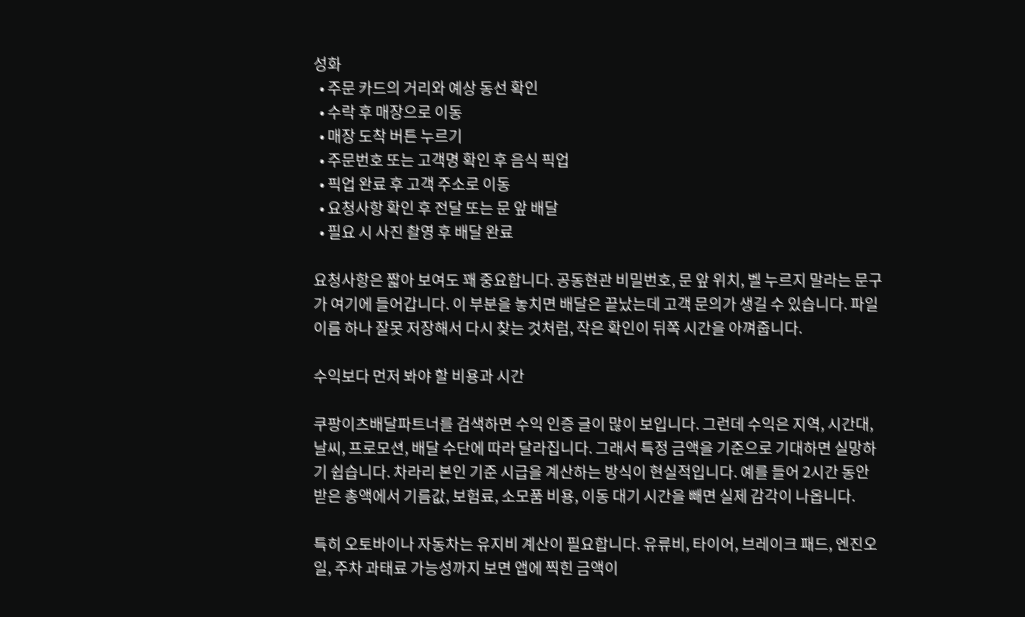성화
  • 주문 카드의 거리와 예상 동선 확인
  • 수락 후 매장으로 이동
  • 매장 도착 버튼 누르기
  • 주문번호 또는 고객명 확인 후 음식 픽업
  • 픽업 완료 후 고객 주소로 이동
  • 요청사항 확인 후 전달 또는 문 앞 배달
  • 필요 시 사진 촬영 후 배달 완료

요청사항은 짧아 보여도 꽤 중요합니다. 공동현관 비밀번호, 문 앞 위치, 벨 누르지 말라는 문구가 여기에 들어갑니다. 이 부분을 놓치면 배달은 끝났는데 고객 문의가 생길 수 있습니다. 파일 이름 하나 잘못 저장해서 다시 찾는 것처럼, 작은 확인이 뒤쪽 시간을 아껴줍니다.

수익보다 먼저 봐야 할 비용과 시간

쿠팡이츠배달파트너를 검색하면 수익 인증 글이 많이 보입니다. 그런데 수익은 지역, 시간대, 날씨, 프로모션, 배달 수단에 따라 달라집니다. 그래서 특정 금액을 기준으로 기대하면 실망하기 쉽습니다. 차라리 본인 기준 시급을 계산하는 방식이 현실적입니다. 예를 들어 2시간 동안 받은 총액에서 기름값, 보험료, 소모품 비용, 이동 대기 시간을 빼면 실제 감각이 나옵니다.

특히 오토바이나 자동차는 유지비 계산이 필요합니다. 유류비, 타이어, 브레이크 패드, 엔진오일, 주차 과태료 가능성까지 보면 앱에 찍힌 금액이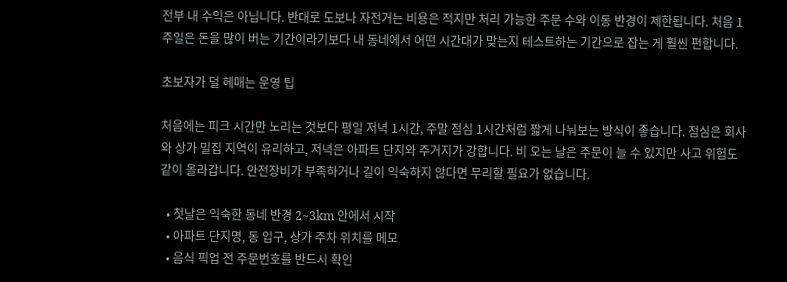전부 내 수익은 아닙니다. 반대로 도보나 자전거는 비용은 적지만 처리 가능한 주문 수와 이동 반경이 제한됩니다. 처음 1주일은 돈을 많이 버는 기간이라기보다 내 동네에서 어떤 시간대가 맞는지 테스트하는 기간으로 잡는 게 훨씬 편합니다.

초보자가 덜 헤매는 운영 팁

처음에는 피크 시간만 노리는 것보다 평일 저녁 1시간, 주말 점심 1시간처럼 짧게 나눠보는 방식이 좋습니다. 점심은 회사와 상가 밀집 지역이 유리하고, 저녁은 아파트 단지와 주거지가 강합니다. 비 오는 날은 주문이 늘 수 있지만 사고 위험도 같이 올라갑니다. 안전장비가 부족하거나 길이 익숙하지 않다면 무리할 필요가 없습니다.

  • 첫날은 익숙한 동네 반경 2~3km 안에서 시작
  • 아파트 단지명, 동 입구, 상가 주차 위치를 메모
  • 음식 픽업 전 주문번호를 반드시 확인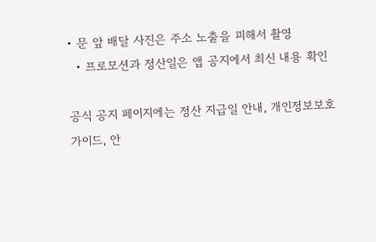• 문 앞 배달 사진은 주소 노출을 피해서 촬영
  • 프로모션과 정산일은 앱 공지에서 최신 내용 확인

공식 공지 페이지에는 정산 지급일 안내, 개인정보보호 가이드, 안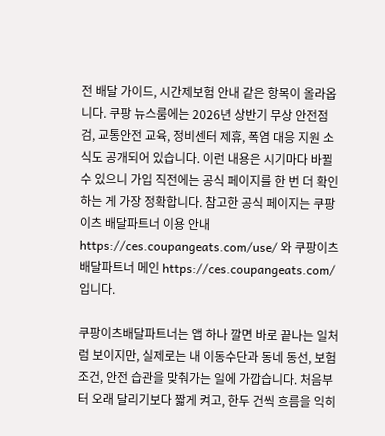전 배달 가이드, 시간제보험 안내 같은 항목이 올라옵니다. 쿠팡 뉴스룸에는 2026년 상반기 무상 안전점검, 교통안전 교육, 정비센터 제휴, 폭염 대응 지원 소식도 공개되어 있습니다. 이런 내용은 시기마다 바뀔 수 있으니 가입 직전에는 공식 페이지를 한 번 더 확인하는 게 가장 정확합니다. 참고한 공식 페이지는 쿠팡이츠 배달파트너 이용 안내 https://ces.coupangeats.com/use/ 와 쿠팡이츠 배달파트너 메인 https://ces.coupangeats.com/ 입니다.

쿠팡이츠배달파트너는 앱 하나 깔면 바로 끝나는 일처럼 보이지만, 실제로는 내 이동수단과 동네 동선, 보험 조건, 안전 습관을 맞춰가는 일에 가깝습니다. 처음부터 오래 달리기보다 짧게 켜고, 한두 건씩 흐름을 익히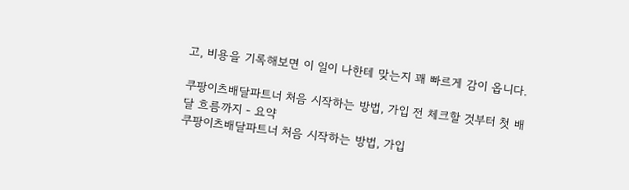고, 비용을 기록해보면 이 일이 나한테 맞는지 꽤 빠르게 감이 옵니다.

쿠팡이츠배달파트너 처음 시작하는 방법, 가입 전 체크할 것부터 첫 배달 흐름까지 - 요약
쿠팡이츠배달파트너 처음 시작하는 방법, 가입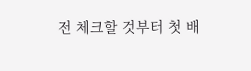전 체크할 것부터 첫 배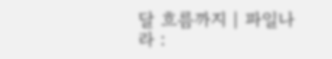달 흐름까지 | 파일나라 :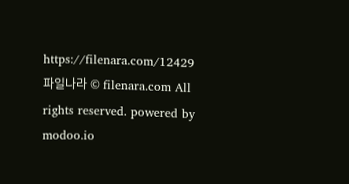https://filenara.com/12429
파일나라 © filenara.com All rights reserved. powered by modoo.io